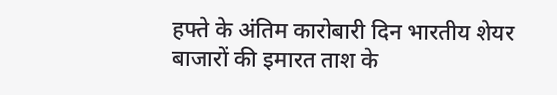हफ्ते के अंतिम कारोबारी दिन भारतीय शेयर बाजारों की इमारत ताश के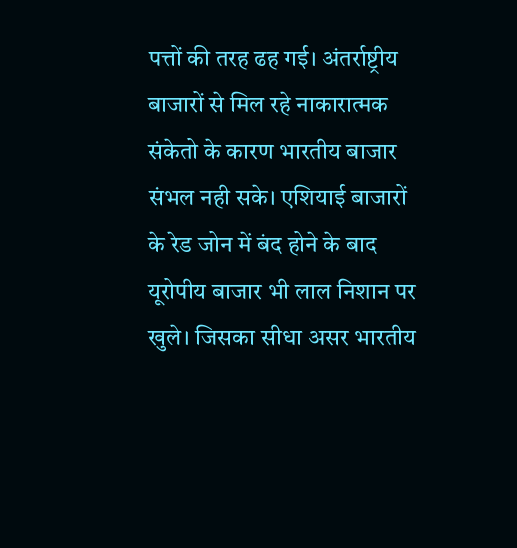पत्तों की तरह ढह गई। अंतर्राष्ट्रीय बाजारों से मिल रहे नाकारात्मक संकेतो के कारण भारतीय बाजार संभल नही सके। एशियाई बाजारों के रेड जोन में बंद होने के बाद यूरोपीय बाजार भी लाल निशान पर खुले। जिसका सीधा असर भारतीय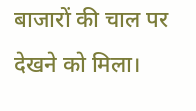बाजारों की चाल पर देखने को मिला।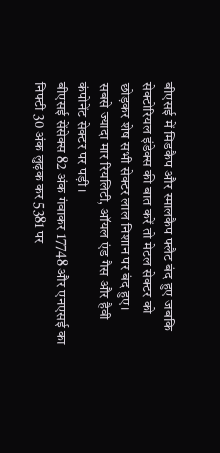बीएसई में मिडकैप और स्मालकैप फ्लैट बंद हुए जबकि सेक्टोरियल इंडेक्स की बात करें तो मेटल सेक्टर को छोड़कर शेष सभी सेक्टर लाल निशान पर बंद हुए।
सबसे ज्यादा मार रियलिटी, ऑयल एंड गैस और हैवी कंपोनेंट सेक्टर पर पड़ी।
बीएसई सेंसेक्स 82 अंक गंवाकर 17748 और एनएसई का निफ्टी 30 अंक लुढ़क कर 5381 पर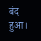बंद हुआ।